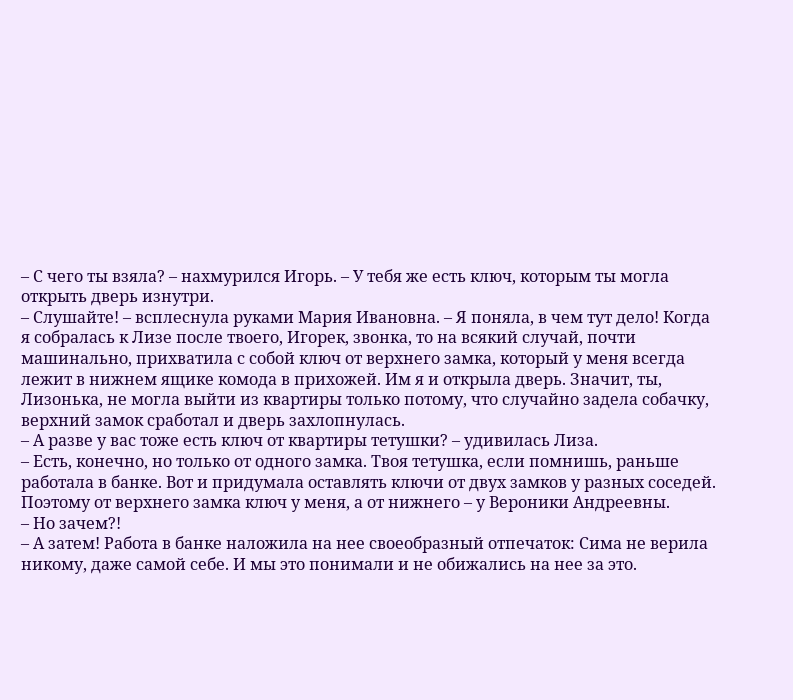– С чего ты взяла? – нахмурился Игорь. – У тебя же есть ключ, которым ты могла открыть дверь изнутри.
– Слушайте! – всплеснула руками Мария Ивановна. – Я поняла, в чем тут дело! Когда я собралась к Лизе после твоего, Игорек, звонка, то на всякий случай, почти машинально, прихватила с собой ключ от верхнего замка, который у меня всегда лежит в нижнем ящике комода в прихожей. Им я и открыла дверь. Значит, ты, Лизонька, не могла выйти из квартиры только потому, что случайно задела собачку, верхний замок сработал и дверь захлопнулась.
– А разве у вас тоже есть ключ от квартиры тетушки? – удивилась Лиза.
– Есть, конечно, но только от одного замка. Твоя тетушка, если помнишь, раньше работала в банке. Вот и придумала оставлять ключи от двух замков у разных соседей. Поэтому от верхнего замка ключ у меня, а от нижнего – у Вероники Андреевны.
– Но зачем?!
– А затем! Работа в банке наложила на нее своеобразный отпечаток: Сима не верила никому, даже самой себе. И мы это понимали и не обижались на нее за это.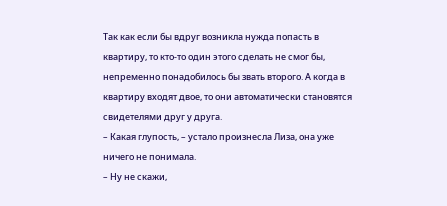Так как если бы вдруг возникла нужда попасть в квартиру, то кто-то один этого сделать не смог бы, непременно понадобилось бы звать второго. А когда в квартиру входят двое, то они автоматически становятся свидетелями друг у друга.
– Какая глупость, – устало произнесла Лиза, она уже ничего не понимала.
– Ну не скажи,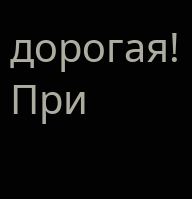дорогая! При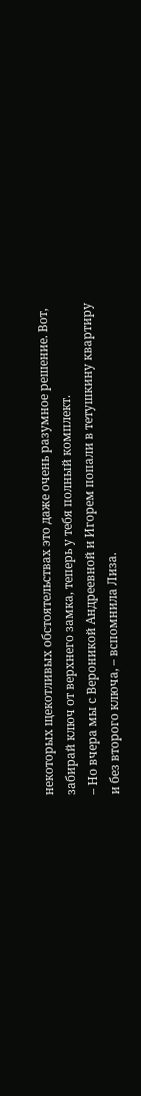некоторых щекотливых обстоятельствах это даже очень разумное решение. Вот, забирай ключ от верхнего замка, теперь у тебя полный комплект.
– Но вчера мы с Вероникой Андреевной и Игорем попали в тетушкину квартиру и без второго ключа, – вспомнила Лиза.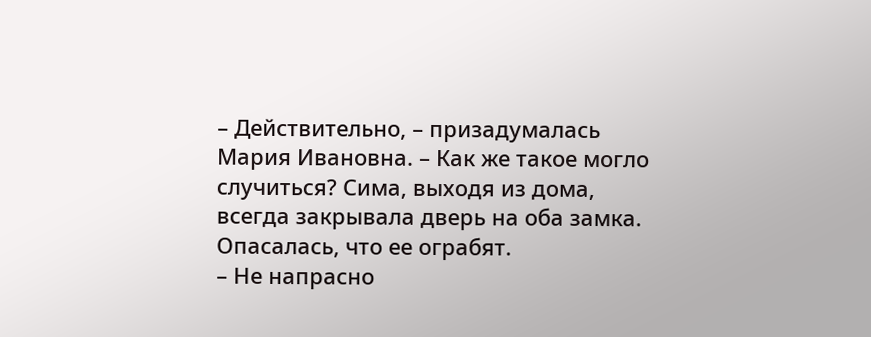– Действительно, – призадумалась Мария Ивановна. – Как же такое могло случиться? Сима, выходя из дома, всегда закрывала дверь на оба замка. Опасалась, что ее ограбят.
– Не напрасно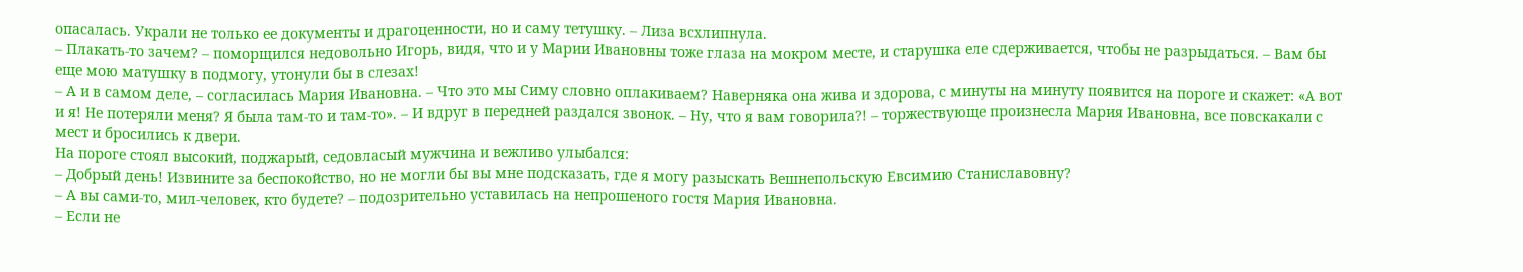опасалась. Украли не только ее документы и драгоценности, но и саму тетушку. – Лиза всхлипнула.
– Плакать-то зачем? – поморщился недовольно Игорь, видя, что и у Марии Ивановны тоже глаза на мокром месте, и старушка еле сдерживается, чтобы не разрыдаться. – Вам бы еще мою матушку в подмогу, утонули бы в слезах!
– А и в самом деле, – согласилась Мария Ивановна. – Что это мы Симу словно оплакиваем? Наверняка она жива и здорова, с минуты на минуту появится на пороге и скажет: «А вот и я! Не потеряли меня? Я была там-то и там-то». – И вдруг в передней раздался звонок. – Ну, что я вам говорила?! – торжествующе произнесла Мария Ивановна, все повскакали с мест и бросились к двери.
На пороге стоял высокий, поджарый, седовласый мужчина и вежливо улыбался:
– Добрый день! Извините за беспокойство, но не могли бы вы мне подсказать, где я могу разыскать Вешнепольскую Евсимию Станиславовну?
– А вы сами-то, мил-человек, кто будете? – подозрительно уставилась на непрошеного гостя Мария Ивановна.
– Если не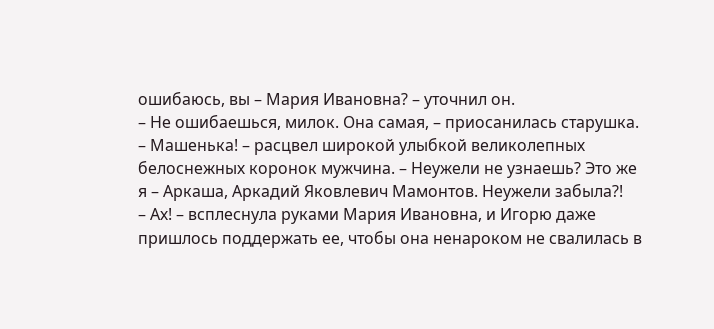ошибаюсь, вы – Мария Ивановна? – уточнил он.
– Не ошибаешься, милок. Она самая, – приосанилась старушка.
– Машенька! – расцвел широкой улыбкой великолепных белоснежных коронок мужчина. – Неужели не узнаешь? Это же я – Аркаша, Аркадий Яковлевич Мамонтов. Неужели забыла?!
– Ах! – всплеснула руками Мария Ивановна, и Игорю даже пришлось поддержать ее, чтобы она ненароком не свалилась в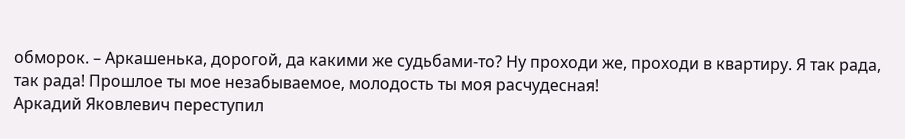обморок. – Аркашенька, дорогой, да какими же судьбами-то? Ну проходи же, проходи в квартиру. Я так рада, так рада! Прошлое ты мое незабываемое, молодость ты моя расчудесная!
Аркадий Яковлевич переступил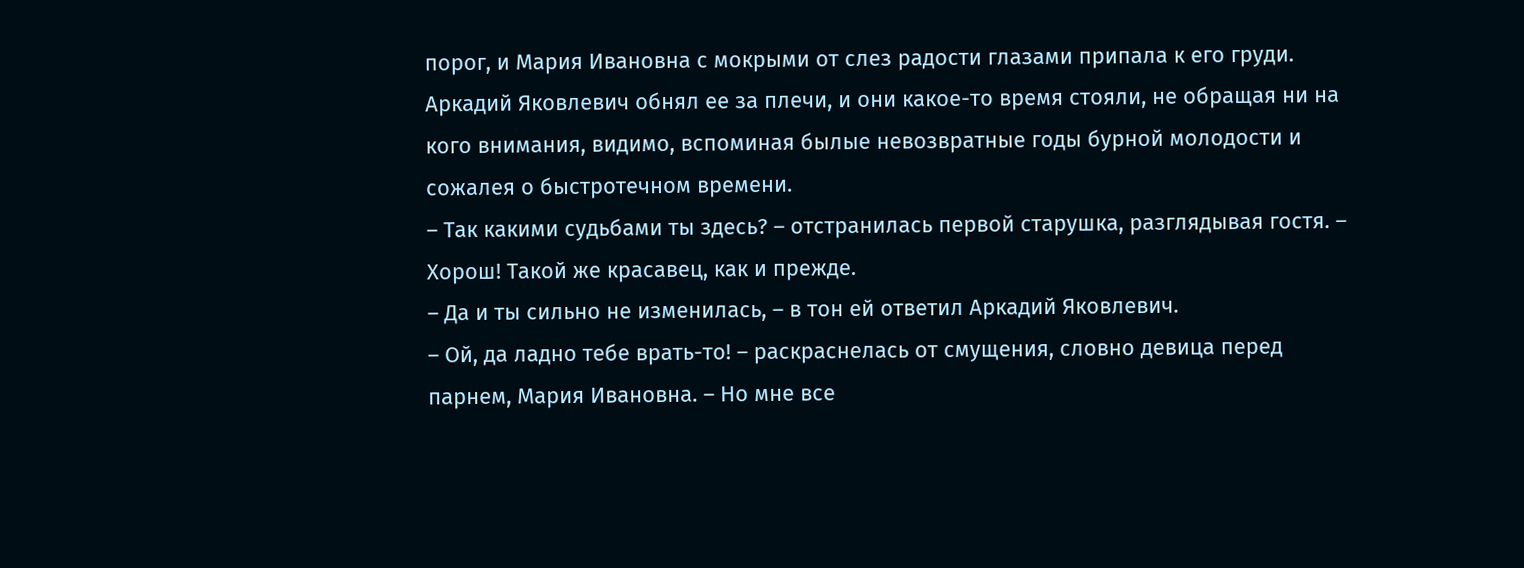порог, и Мария Ивановна с мокрыми от слез радости глазами припала к его груди. Аркадий Яковлевич обнял ее за плечи, и они какое-то время стояли, не обращая ни на кого внимания, видимо, вспоминая былые невозвратные годы бурной молодости и сожалея о быстротечном времени.
– Так какими судьбами ты здесь? – отстранилась первой старушка, разглядывая гостя. – Хорош! Такой же красавец, как и прежде.
– Да и ты сильно не изменилась, – в тон ей ответил Аркадий Яковлевич.
– Ой, да ладно тебе врать-то! – раскраснелась от смущения, словно девица перед парнем, Мария Ивановна. – Но мне все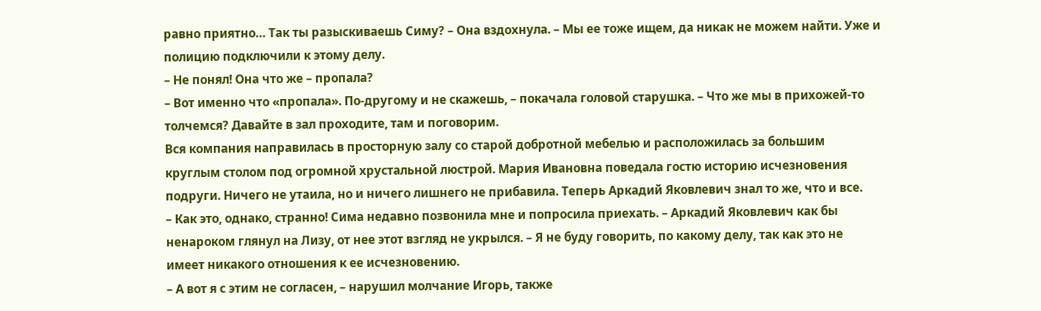равно приятно… Так ты разыскиваешь Симу? – Она вздохнула. – Мы ее тоже ищем, да никак не можем найти. Уже и полицию подключили к этому делу.
– Не понял! Она что же – пропала?
– Вот именно что «пропала». По-другому и не скажешь, – покачала головой старушка. – Что же мы в прихожей-то толчемся? Давайте в зал проходите, там и поговорим.
Вся компания направилась в просторную залу со старой добротной мебелью и расположилась за большим круглым столом под огромной хрустальной люстрой. Мария Ивановна поведала гостю историю исчезновения подруги. Ничего не утаила, но и ничего лишнего не прибавила. Теперь Аркадий Яковлевич знал то же, что и все.
– Как это, однако, странно! Сима недавно позвонила мне и попросила приехать. – Аркадий Яковлевич как бы ненароком глянул на Лизу, от нее этот взгляд не укрылся. – Я не буду говорить, по какому делу, так как это не имеет никакого отношения к ее исчезновению.
– А вот я с этим не согласен, – нарушил молчание Игорь, также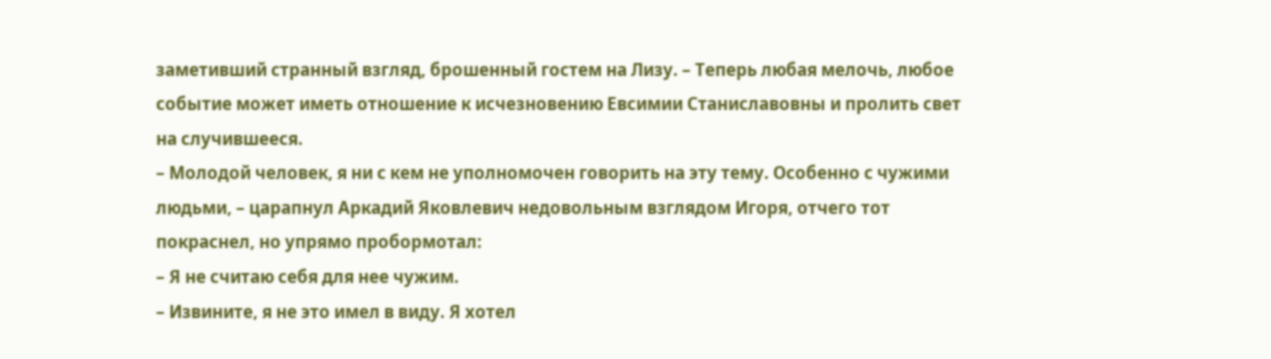заметивший странный взгляд, брошенный гостем на Лизу. – Теперь любая мелочь, любое событие может иметь отношение к исчезновению Евсимии Станиславовны и пролить свет на случившееся.
– Молодой человек, я ни с кем не уполномочен говорить на эту тему. Особенно с чужими людьми, – царапнул Аркадий Яковлевич недовольным взглядом Игоря, отчего тот покраснел, но упрямо пробормотал:
– Я не считаю себя для нее чужим.
– Извините, я не это имел в виду. Я хотел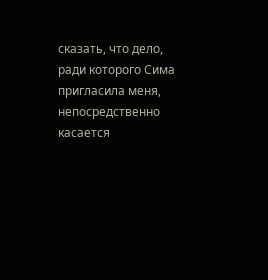сказать, что дело, ради которого Сима пригласила меня, непосредственно касается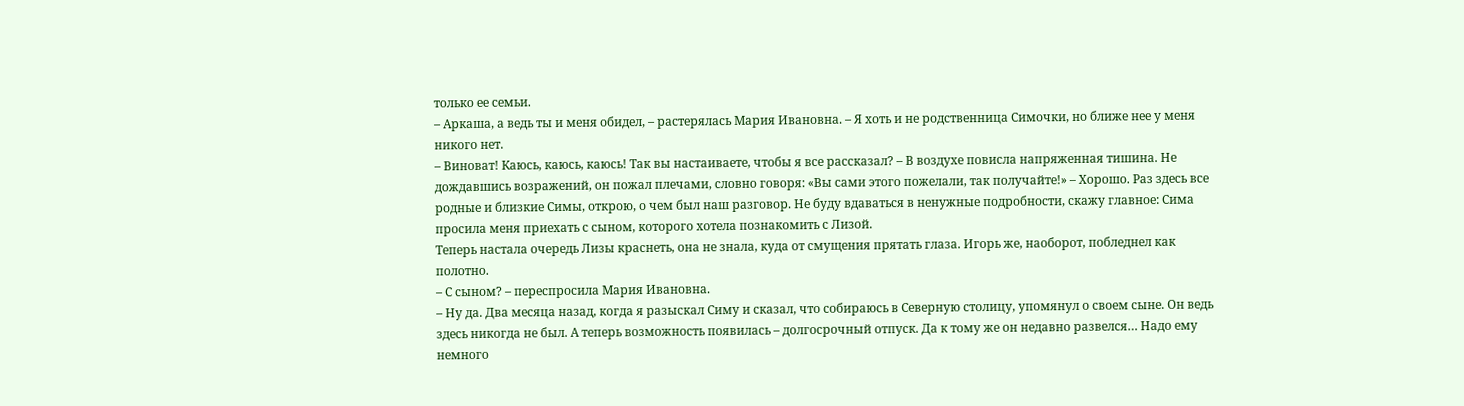только ее семьи.
– Аркаша, а ведь ты и меня обидел, – растерялась Мария Ивановна. – Я хоть и не родственница Симочки, но ближе нее у меня никого нет.
– Виноват! Каюсь, каюсь, каюсь! Так вы настаиваете, чтобы я все рассказал? – В воздухе повисла напряженная тишина. Не дождавшись возражений, он пожал плечами, словно говоря: «Вы сами этого пожелали, так получайте!» – Хорошо. Раз здесь все родные и близкие Симы, открою, о чем был наш разговор. Не буду вдаваться в ненужные подробности, скажу главное: Сима просила меня приехать с сыном, которого хотела познакомить с Лизой.
Теперь настала очередь Лизы краснеть, она не знала, куда от смущения прятать глаза. Игорь же, наоборот, побледнел как полотно.
– С сыном? – переспросила Мария Ивановна.
– Ну да. Два месяца назад, когда я разыскал Симу и сказал, что собираюсь в Северную столицу, упомянул о своем сыне. Он ведь здесь никогда не был. А теперь возможность появилась – долгосрочный отпуск. Да к тому же он недавно развелся… Надо ему немного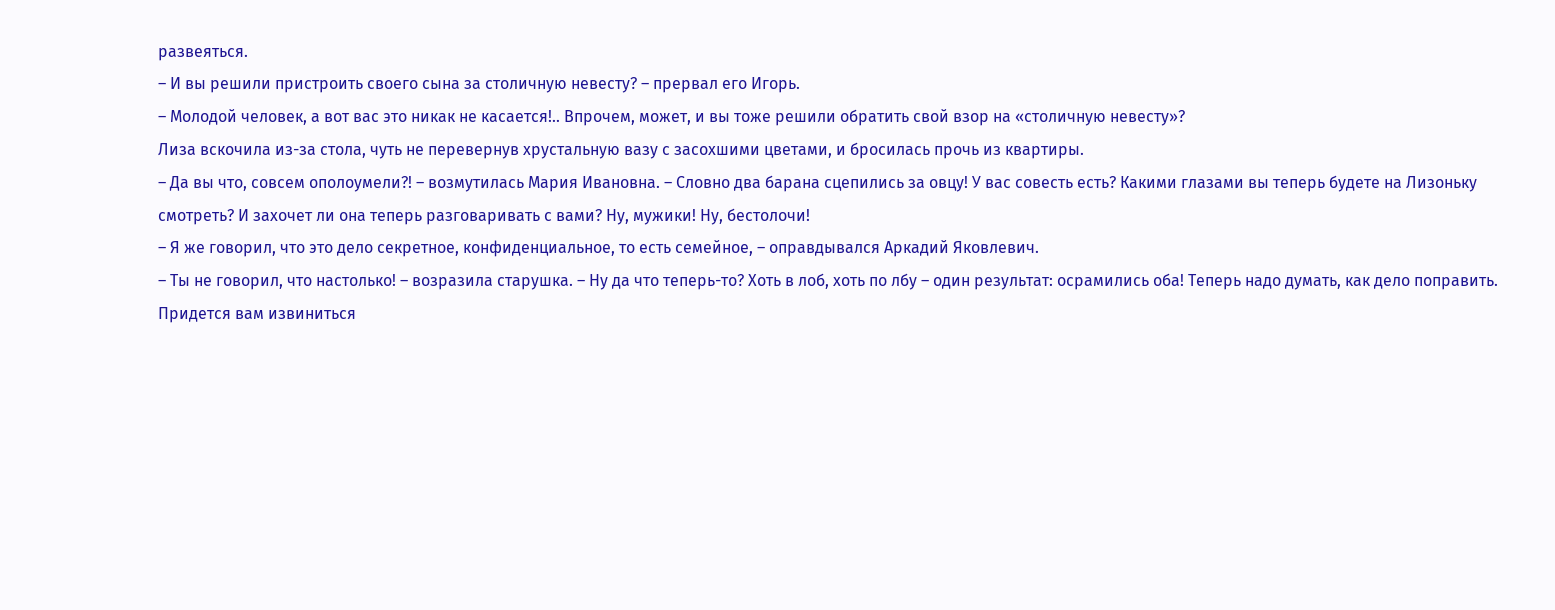развеяться.
– И вы решили пристроить своего сына за столичную невесту? – прервал его Игорь.
– Молодой человек, а вот вас это никак не касается!.. Впрочем, может, и вы тоже решили обратить свой взор на «столичную невесту»?
Лиза вскочила из-за стола, чуть не перевернув хрустальную вазу с засохшими цветами, и бросилась прочь из квартиры.
– Да вы что, совсем ополоумели?! – возмутилась Мария Ивановна. – Словно два барана сцепились за овцу! У вас совесть есть? Какими глазами вы теперь будете на Лизоньку смотреть? И захочет ли она теперь разговаривать с вами? Ну, мужики! Ну, бестолочи!
– Я же говорил, что это дело секретное, конфиденциальное, то есть семейное, – оправдывался Аркадий Яковлевич.
– Ты не говорил, что настолько! – возразила старушка. – Ну да что теперь-то? Хоть в лоб, хоть по лбу – один результат: осрамились оба! Теперь надо думать, как дело поправить. Придется вам извиниться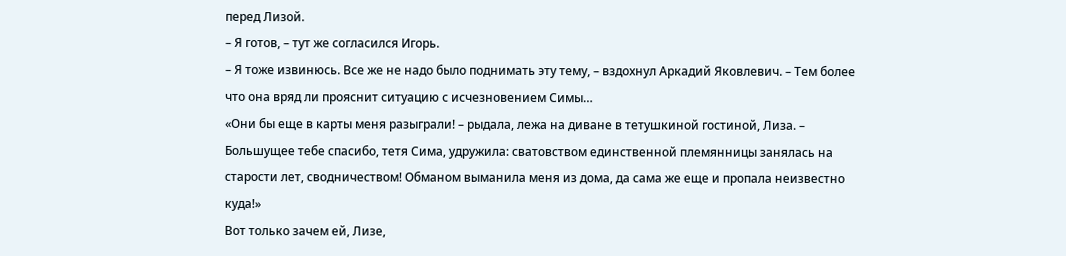перед Лизой.
– Я готов, – тут же согласился Игорь.
– Я тоже извинюсь. Все же не надо было поднимать эту тему, – вздохнул Аркадий Яковлевич. – Тем более что она вряд ли прояснит ситуацию с исчезновением Симы…
«Они бы еще в карты меня разыграли! – рыдала, лежа на диване в тетушкиной гостиной, Лиза. – Большущее тебе спасибо, тетя Сима, удружила: сватовством единственной племянницы занялась на старости лет, сводничеством! Обманом выманила меня из дома, да сама же еще и пропала неизвестно куда!»
Вот только зачем ей, Лизе,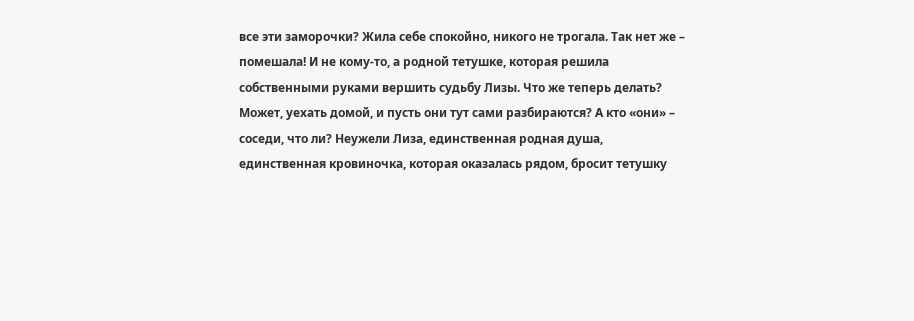все эти заморочки? Жила себе спокойно, никого не трогала. Так нет же – помешала! И не кому-то, а родной тетушке, которая решила собственными руками вершить судьбу Лизы. Что же теперь делать? Может, уехать домой, и пусть они тут сами разбираются? А кто «они» – соседи, что ли? Неужели Лиза, единственная родная душа, единственная кровиночка, которая оказалась рядом, бросит тетушку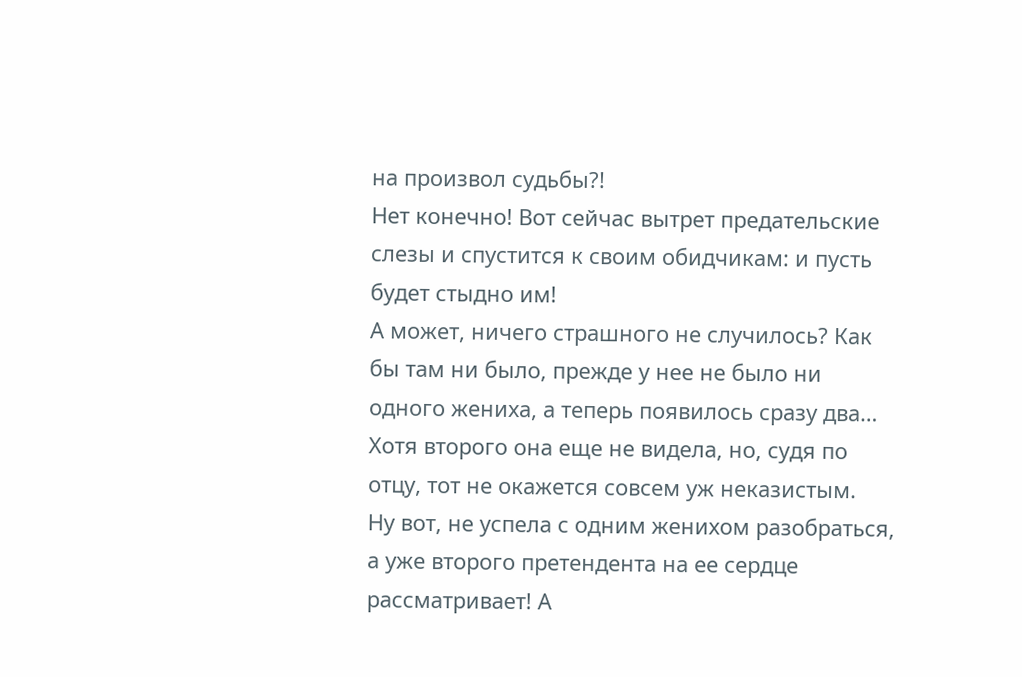на произвол судьбы?!
Нет конечно! Вот сейчас вытрет предательские слезы и спустится к своим обидчикам: и пусть будет стыдно им!
А может, ничего страшного не случилось? Как бы там ни было, прежде у нее не было ни одного жениха, а теперь появилось сразу два… Хотя второго она еще не видела, но, судя по отцу, тот не окажется совсем уж неказистым.
Ну вот, не успела с одним женихом разобраться, а уже второго претендента на ее сердце рассматривает! А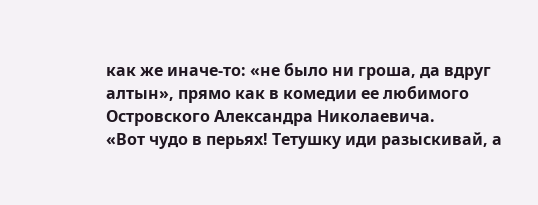как же иначе-то: «не было ни гроша, да вдруг алтын», прямо как в комедии ее любимого Островского Александра Николаевича.
«Вот чудо в перьях! Тетушку иди разыскивай, а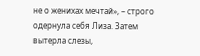не о женихах мечтай», – строго одернула себя Лиза. Затем вытерла слезы,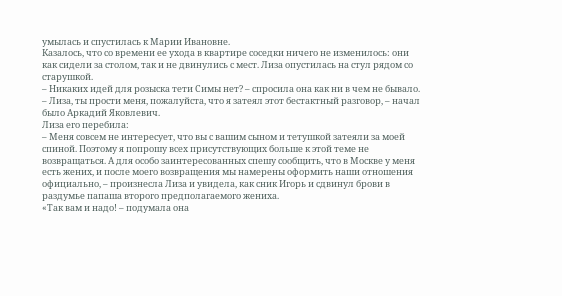умылась и спустилась к Марии Ивановне.
Казалось, что со времени ее ухода в квартире соседки ничего не изменилось: они как сидели за столом, так и не двинулись с мест. Лиза опустилась на стул рядом со старушкой.
– Никаких идей для розыска тети Симы нет? – спросила она как ни в чем не бывало.
– Лиза, ты прости меня, пожалуйста, что я затеял этот бестактный разговор, – начал было Аркадий Яковлевич.
Лиза его перебила:
– Меня совсем не интересует, что вы с вашим сыном и тетушкой затеяли за моей спиной. Поэтому я попрошу всех присутствующих больше к этой теме не возвращаться. А для особо заинтересованных спешу сообщить, что в Москве у меня есть жених, и после моего возвращения мы намерены оформить наши отношения официально, – произнесла Лиза и увидела, как сник Игорь и сдвинул брови в раздумье папаша второго предполагаемого жениха.
«Так вам и надо! – подумала она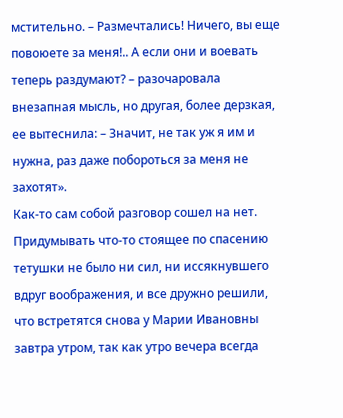мстительно. – Размечтались! Ничего, вы еще повоюете за меня!.. А если они и воевать теперь раздумают? – разочаровала внезапная мысль, но другая, более дерзкая, ее вытеснила: – Значит, не так уж я им и нужна, раз даже побороться за меня не захотят».
Как-то сам собой разговор сошел на нет. Придумывать что-то стоящее по спасению тетушки не было ни сил, ни иссякнувшего вдруг воображения, и все дружно решили, что встретятся снова у Марии Ивановны завтра утром, так как утро вечера всегда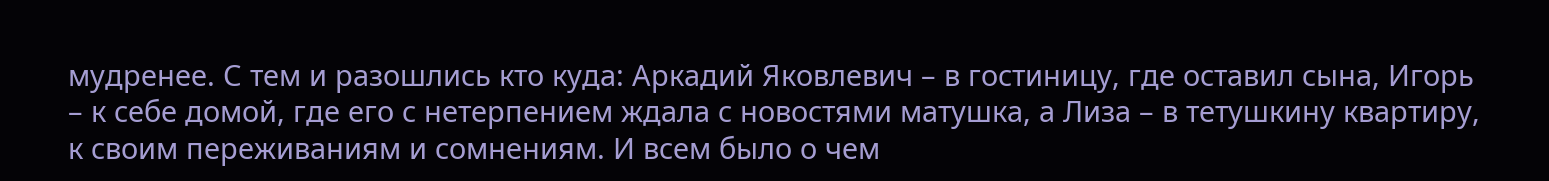мудренее. С тем и разошлись кто куда: Аркадий Яковлевич – в гостиницу, где оставил сына, Игорь – к себе домой, где его с нетерпением ждала с новостями матушка, а Лиза – в тетушкину квартиру, к своим переживаниям и сомнениям. И всем было о чем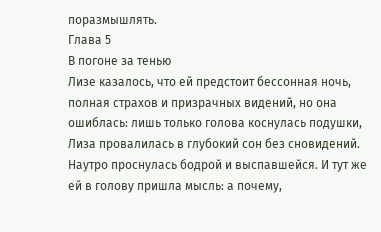поразмышлять.
Глава 5
В погоне за тенью
Лизе казалось, что ей предстоит бессонная ночь, полная страхов и призрачных видений, но она ошиблась: лишь только голова коснулась подушки, Лиза провалилась в глубокий сон без сновидений.
Наутро проснулась бодрой и выспавшейся. И тут же ей в голову пришла мысль: а почему,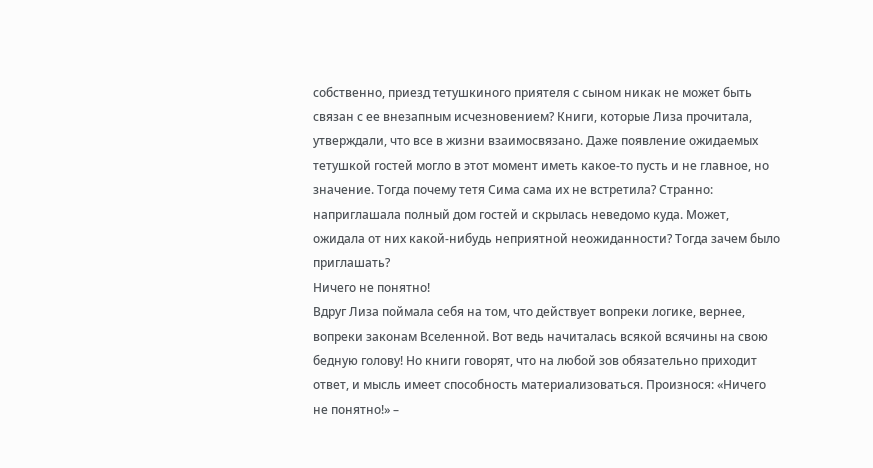собственно, приезд тетушкиного приятеля с сыном никак не может быть связан с ее внезапным исчезновением? Книги, которые Лиза прочитала, утверждали, что все в жизни взаимосвязано. Даже появление ожидаемых тетушкой гостей могло в этот момент иметь какое-то пусть и не главное, но значение. Тогда почему тетя Сима сама их не встретила? Странно: наприглашала полный дом гостей и скрылась неведомо куда. Может, ожидала от них какой-нибудь неприятной неожиданности? Тогда зачем было приглашать?
Ничего не понятно!
Вдруг Лиза поймала себя на том, что действует вопреки логике, вернее, вопреки законам Вселенной. Вот ведь начиталась всякой всячины на свою бедную голову! Но книги говорят, что на любой зов обязательно приходит ответ, и мысль имеет способность материализоваться. Произнося: «Ничего не понятно!» –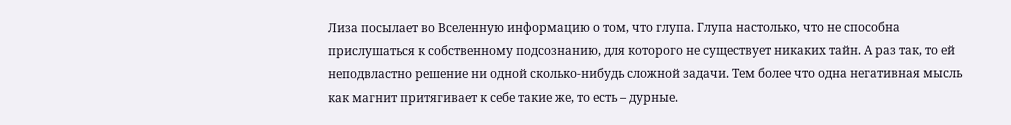Лиза посылает во Вселенную информацию о том, что глупа. Глупа настолько, что не способна прислушаться к собственному подсознанию, для которого не существует никаких тайн. А раз так, то ей неподвластно решение ни одной сколько-нибудь сложной задачи. Тем более что одна негативная мысль как магнит притягивает к себе такие же, то есть – дурные.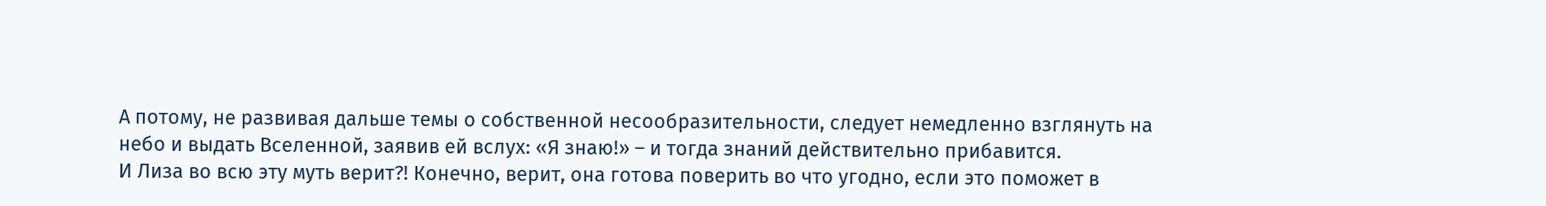А потому, не развивая дальше темы о собственной несообразительности, следует немедленно взглянуть на небо и выдать Вселенной, заявив ей вслух: «Я знаю!» – и тогда знаний действительно прибавится.
И Лиза во всю эту муть верит?! Конечно, верит, она готова поверить во что угодно, если это поможет в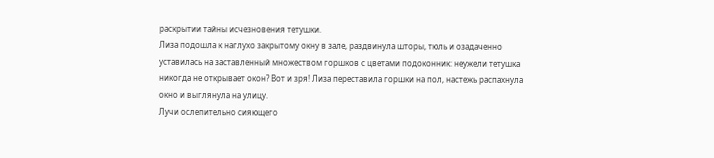раскрытии тайны исчезновения тетушки.
Лиза подошла к наглухо закрытому окну в зале, раздвинула шторы, тюль и озадаченно уставилась на заставленный множеством горшков с цветами подоконник: неужели тетушка никогда не открывает окон? Вот и зря! Лиза переставила горшки на пол, настежь распахнула окно и выглянула на улицу.
Лучи ослепительно сияющего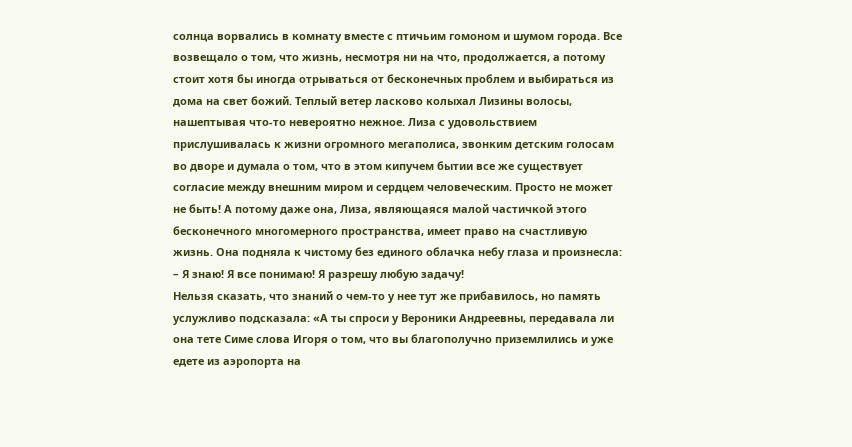солнца ворвались в комнату вместе с птичьим гомоном и шумом города. Все возвещало о том, что жизнь, несмотря ни на что, продолжается, а потому стоит хотя бы иногда отрываться от бесконечных проблем и выбираться из дома на свет божий. Теплый ветер ласково колыхал Лизины волосы, нашептывая что-то невероятно нежное. Лиза с удовольствием прислушивалась к жизни огромного мегаполиса, звонким детским голосам во дворе и думала о том, что в этом кипучем бытии все же существует согласие между внешним миром и сердцем человеческим. Просто не может не быть! А потому даже она, Лиза, являющаяся малой частичкой этого бесконечного многомерного пространства, имеет право на счастливую жизнь. Она подняла к чистому без единого облачка небу глаза и произнесла:
– Я знаю! Я все понимаю! Я разрешу любую задачу!
Нельзя сказать, что знаний о чем-то у нее тут же прибавилось, но память услужливо подсказала: «А ты спроси у Вероники Андреевны, передавала ли она тете Симе слова Игоря о том, что вы благополучно приземлились и уже едете из аэропорта на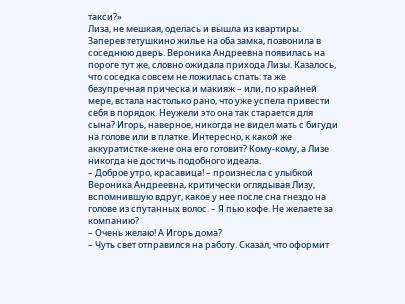такси?»
Лиза, не мешкая, оделась и вышла из квартиры. Заперев тетушкино жилье на оба замка, позвонила в соседнюю дверь. Вероника Андреевна появилась на пороге тут же, словно ожидала прихода Лизы. Казалось, что соседка совсем не ложилась спать: та же безупречная прическа и макияж – или, по крайней мере, встала настолько рано, что уже успела привести себя в порядок. Неужели это она так старается для сына? Игорь, наверное, никогда не видел мать с бигуди на голове или в платке. Интересно, к какой же аккуратистке-жене она его готовит? Кому-кому, а Лизе никогда не достичь подобного идеала.
– Доброе утро, красавица! – произнесла с улыбкой Вероника Андреевна, критически оглядывая Лизу, вспомнившую вдруг, какое у нее после сна гнездо на голове из спутанных волос. – Я пью кофе. Не желаете за компанию?
– Очень желаю! А Игорь дома?
– Чуть свет отправился на работу. Сказал, что оформит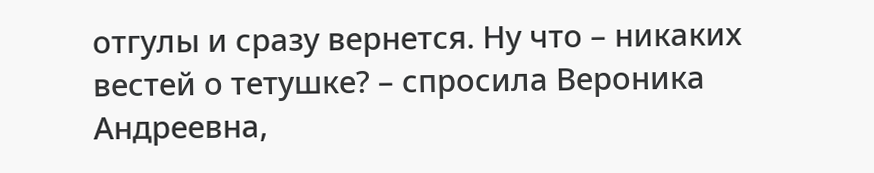отгулы и сразу вернется. Ну что – никаких вестей о тетушке? – спросила Вероника Андреевна,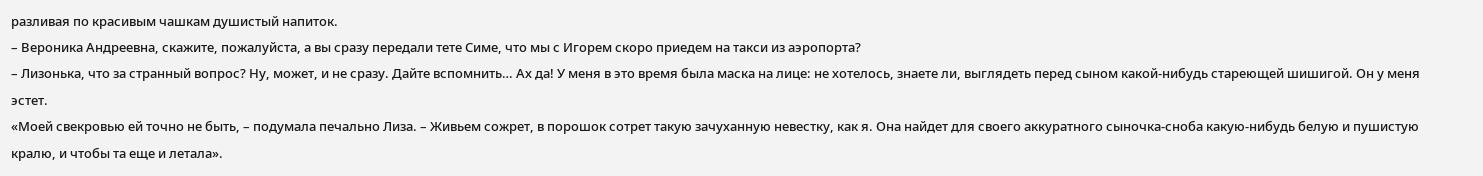разливая по красивым чашкам душистый напиток.
– Вероника Андреевна, скажите, пожалуйста, а вы сразу передали тете Симе, что мы с Игорем скоро приедем на такси из аэропорта?
– Лизонька, что за странный вопрос? Ну, может, и не сразу. Дайте вспомнить… Ах да! У меня в это время была маска на лице: не хотелось, знаете ли, выглядеть перед сыном какой-нибудь стареющей шишигой. Он у меня эстет.
«Моей свекровью ей точно не быть, – подумала печально Лиза. – Живьем сожрет, в порошок сотрет такую зачуханную невестку, как я. Она найдет для своего аккуратного сыночка-сноба какую-нибудь белую и пушистую кралю, и чтобы та еще и летала».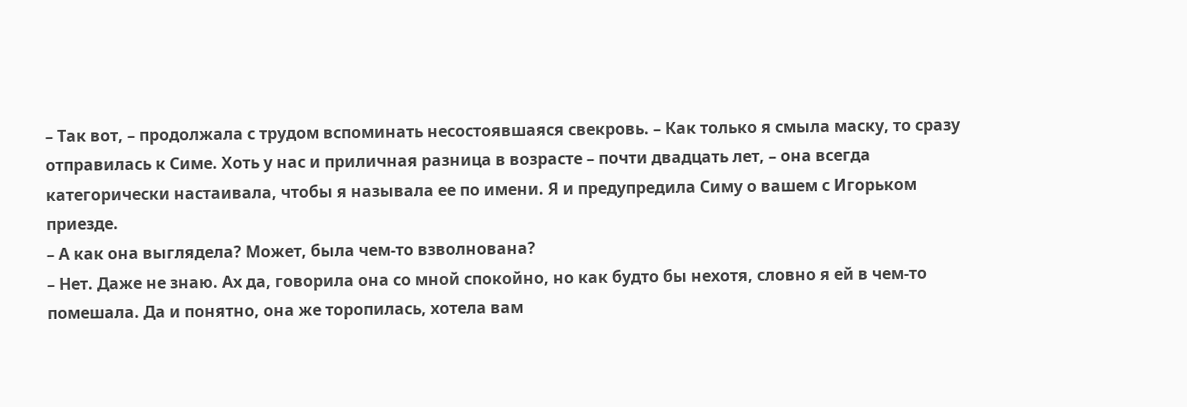– Так вот, – продолжала с трудом вспоминать несостоявшаяся свекровь. – Как только я смыла маску, то сразу отправилась к Симе. Хоть у нас и приличная разница в возрасте – почти двадцать лет, – она всегда категорически настаивала, чтобы я называла ее по имени. Я и предупредила Симу о вашем с Игорьком приезде.
– А как она выглядела? Может, была чем-то взволнована?
– Нет. Даже не знаю. Ах да, говорила она со мной спокойно, но как будто бы нехотя, словно я ей в чем-то помешала. Да и понятно, она же торопилась, хотела вам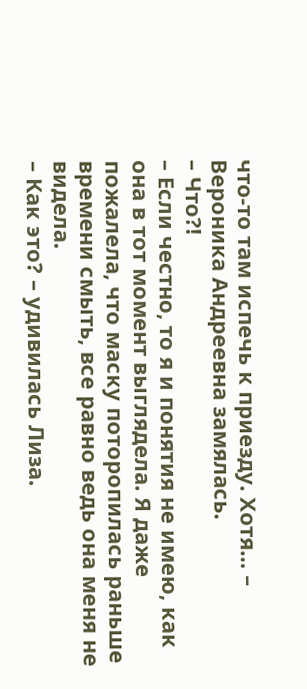что-то там испечь к приезду. Хотя… – Вероника Андреевна замялась.
– Что?!
– Если честно, то я и понятия не имею, как она в тот момент выглядела. Я даже пожалела, что маску поторопилась раньше времени смыть, все равно ведь она меня не видела.
– Как это? – удивилась Лиза.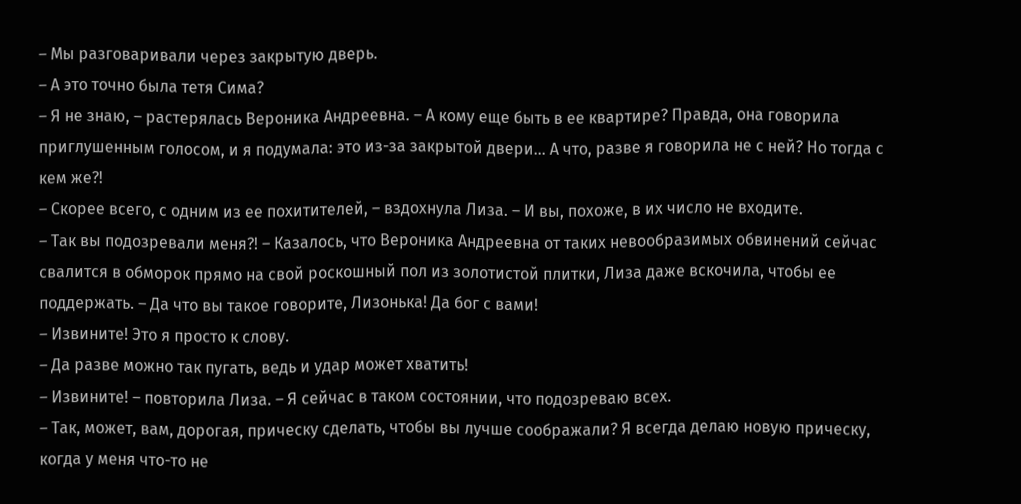– Мы разговаривали через закрытую дверь.
– А это точно была тетя Сима?
– Я не знаю, – растерялась Вероника Андреевна. – А кому еще быть в ее квартире? Правда, она говорила приглушенным голосом, и я подумала: это из-за закрытой двери… А что, разве я говорила не с ней? Но тогда с кем же?!
– Скорее всего, с одним из ее похитителей, – вздохнула Лиза. – И вы, похоже, в их число не входите.
– Так вы подозревали меня?! – Казалось, что Вероника Андреевна от таких невообразимых обвинений сейчас свалится в обморок прямо на свой роскошный пол из золотистой плитки, Лиза даже вскочила, чтобы ее поддержать. – Да что вы такое говорите, Лизонька! Да бог с вами!
– Извините! Это я просто к слову.
– Да разве можно так пугать, ведь и удар может хватить!
– Извините! – повторила Лиза. – Я сейчас в таком состоянии, что подозреваю всех.
– Так, может, вам, дорогая, прическу сделать, чтобы вы лучше соображали? Я всегда делаю новую прическу, когда у меня что-то не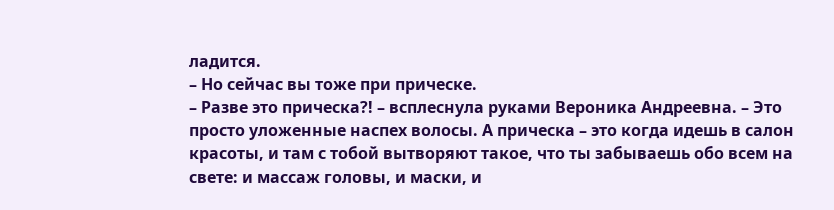ладится.
– Но сейчас вы тоже при прическе.
– Разве это прическа?! – всплеснула руками Вероника Андреевна. – Это просто уложенные наспех волосы. А прическа – это когда идешь в салон красоты, и там с тобой вытворяют такое, что ты забываешь обо всем на свете: и массаж головы, и маски, и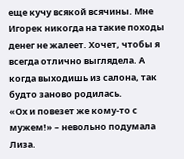еще кучу всякой всячины. Мне Игорек никогда на такие походы денег не жалеет. Хочет, чтобы я всегда отлично выглядела. А когда выходишь из салона, так будто заново родилась.
«Ох и повезет же кому-то с мужем!» – невольно подумала Лиза.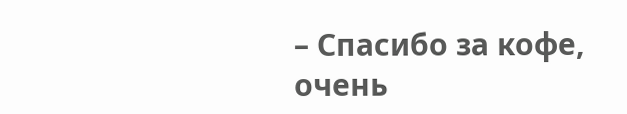– Спасибо за кофе, очень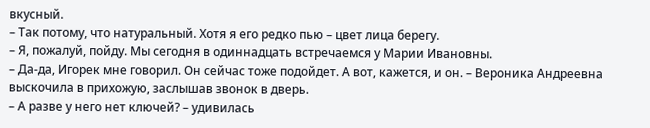вкусный.
– Так потому, что натуральный. Хотя я его редко пью – цвет лица берегу.
– Я, пожалуй, пойду. Мы сегодня в одиннадцать встречаемся у Марии Ивановны.
– Да-да, Игорек мне говорил. Он сейчас тоже подойдет. А вот, кажется, и он. – Вероника Андреевна выскочила в прихожую, заслышав звонок в дверь.
– А разве у него нет ключей? – удивилась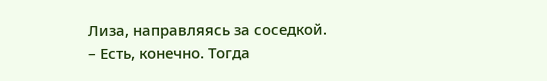Лиза, направляясь за соседкой.
– Есть, конечно. Тогда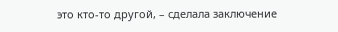это кто-то другой, – сделала заключение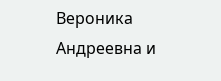Вероника Андреевна и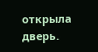открыла дверь.